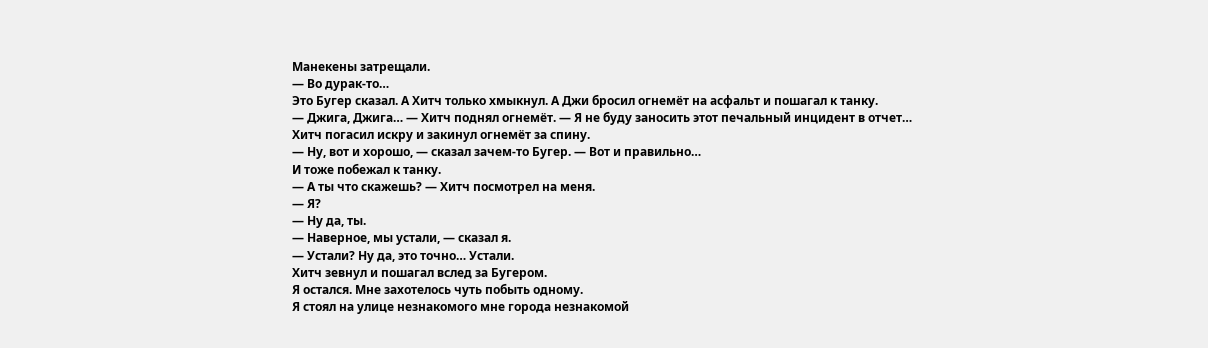Манекены затрещали.
— Во дурак-то…
Это Бугер сказал. А Хитч только хмыкнул. А Джи бросил огнемёт на асфальт и пошагал к танку.
— Джига, Джига… — Хитч поднял огнемёт. — Я не буду заносить этот печальный инцидент в отчет…
Хитч погасил искру и закинул огнемёт за спину.
— Ну, вот и хорошо, — сказал зачем-то Бугер. — Вот и правильно…
И тоже побежал к танку.
— А ты что скажешь? — Хитч посмотрел на меня.
— Я?
— Ну да, ты.
— Наверное, мы устали, — сказал я.
— Устали? Ну да, это точно… Устали.
Хитч зевнул и пошагал вслед за Бугером.
Я остался. Мне захотелось чуть побыть одному.
Я стоял на улице незнакомого мне города незнакомой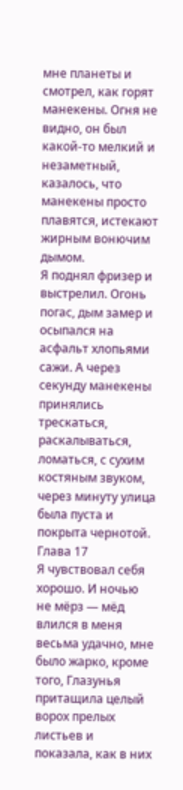мне планеты и смотрел, как горят манекены. Огня не видно, он был какой-то мелкий и незаметный, казалось, что манекены просто плавятся, истекают жирным вонючим дымом.
Я поднял фризер и выстрелил. Огонь погас, дым замер и осыпался на асфальт хлопьями сажи. А через секунду манекены принялись трескаться, раскалываться, ломаться, с сухим костяным звуком, через минуту улица была пуста и покрыта чернотой.
Глава 17
Я чувствовал себя хорошо. И ночью не мёрз — мёд влился в меня весьма удачно, мне было жарко, кроме того, Глазунья притащила целый ворох прелых листьев и показала, как в них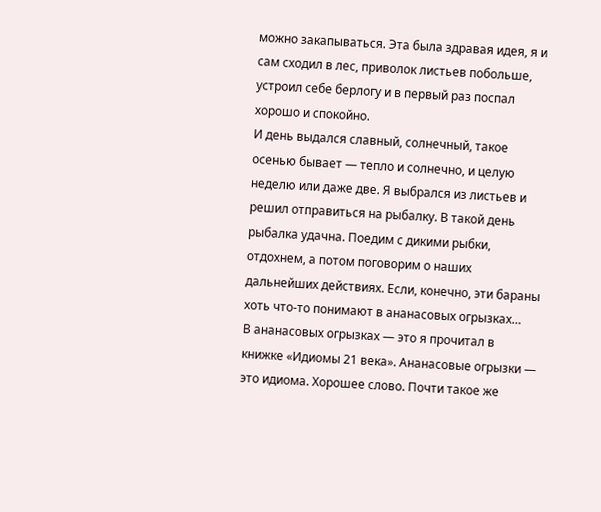можно закапываться. Эта была здравая идея, я и сам сходил в лес, приволок листьев побольше, устроил себе берлогу и в первый раз поспал хорошо и спокойно.
И день выдался славный, солнечный, такое осенью бывает — тепло и солнечно, и целую неделю или даже две. Я выбрался из листьев и решил отправиться на рыбалку. В такой день рыбалка удачна. Поедим с дикими рыбки, отдохнем, а потом поговорим о наших дальнейших действиях. Если, конечно, эти бараны хоть что-то понимают в ананасовых огрызках…
В ананасовых огрызках — это я прочитал в книжке «Идиомы 21 века». Ананасовые огрызки — это идиома. Хорошее слово. Почти такое же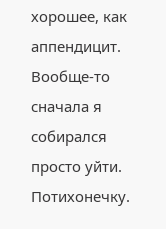хорошее, как аппендицит.
Вообще-то сначала я собирался просто уйти. Потихонечку.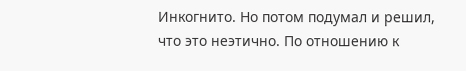Инкогнито. Но потом подумал и решил, что это неэтично. По отношению к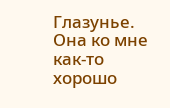Глазунье. Она ко мне как-то хорошо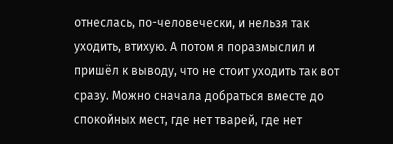отнеслась, по-человечески, и нельзя так уходить, втихую. А потом я поразмыслил и пришёл к выводу, что не стоит уходить так вот сразу. Можно сначала добраться вместе до спокойных мест, где нет тварей, где нет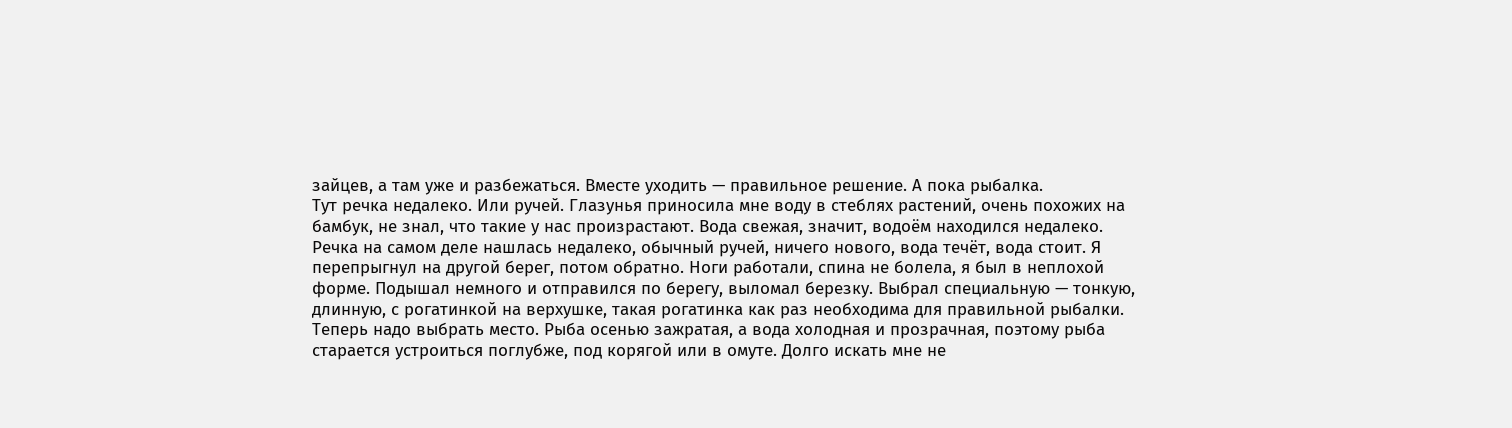зайцев, а там уже и разбежаться. Вместе уходить — правильное решение. А пока рыбалка.
Тут речка недалеко. Или ручей. Глазунья приносила мне воду в стеблях растений, очень похожих на бамбук, не знал, что такие у нас произрастают. Вода свежая, значит, водоём находился недалеко.
Речка на самом деле нашлась недалеко, обычный ручей, ничего нового, вода течёт, вода стоит. Я перепрыгнул на другой берег, потом обратно. Ноги работали, спина не болела, я был в неплохой форме. Подышал немного и отправился по берегу, выломал березку. Выбрал специальную — тонкую, длинную, с рогатинкой на верхушке, такая рогатинка как раз необходима для правильной рыбалки.
Теперь надо выбрать место. Рыба осенью зажратая, а вода холодная и прозрачная, поэтому рыба старается устроиться поглубже, под корягой или в омуте. Долго искать мне не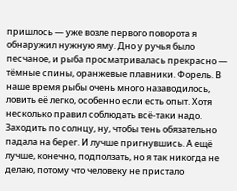пришлось — уже возле первого поворота я обнаружил нужную яму. Дно у ручья было песчаное, и рыба просматривалась прекрасно — тёмные спины, оранжевые плавники. Форель. В наше время рыбы очень много назаводилось, ловить её легко, особенно если есть опыт. Хотя несколько правил соблюдать всё-таки надо. Заходить по солнцу, ну, чтобы тень обязательно падала на берег. И лучше пригнувшись. А ещё лучше, конечно, подползать, но я так никогда не делаю, потому что человеку не пристало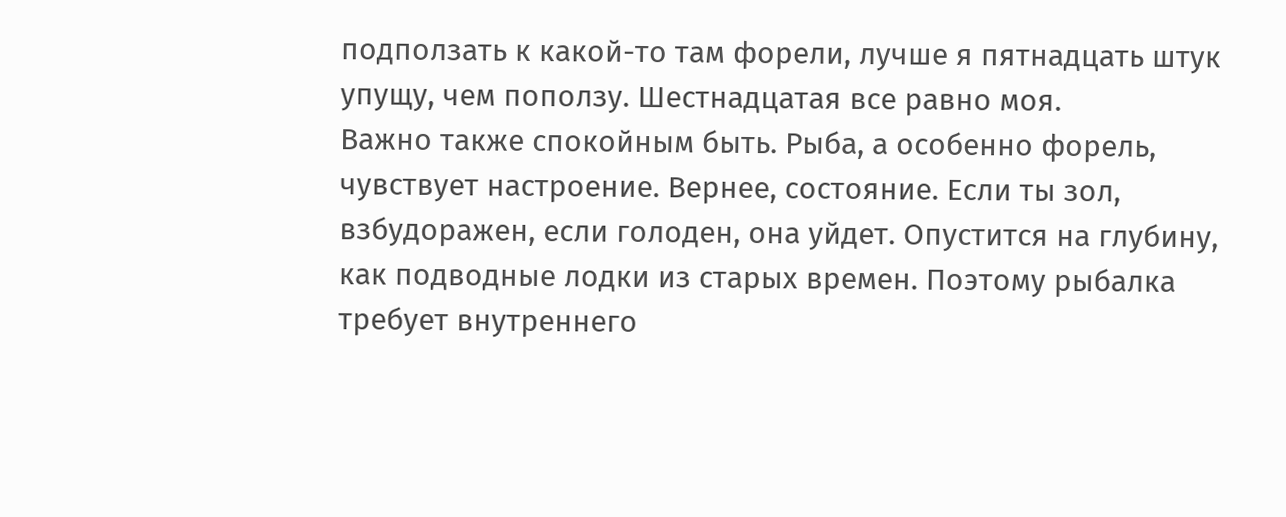подползать к какой-то там форели, лучше я пятнадцать штук упущу, чем поползу. Шестнадцатая все равно моя.
Важно также спокойным быть. Рыба, а особенно форель, чувствует настроение. Вернее, состояние. Если ты зол, взбудоражен, если голоден, она уйдет. Опустится на глубину, как подводные лодки из старых времен. Поэтому рыбалка требует внутреннего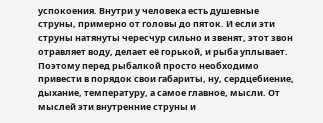успокоения. Внутри у человека есть душевные струны, примерно от головы до пяток. И если эти струны натянуты чересчур сильно и звенят, этот звон отравляет воду, делает её горькой, и рыба уплывает. Поэтому перед рыбалкой просто необходимо привести в порядок свои габариты, ну, сердцебиение, дыхание, температуру, а самое главное, мысли. От мыслей эти внутренние струны и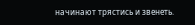начинают трястись и звенеть.